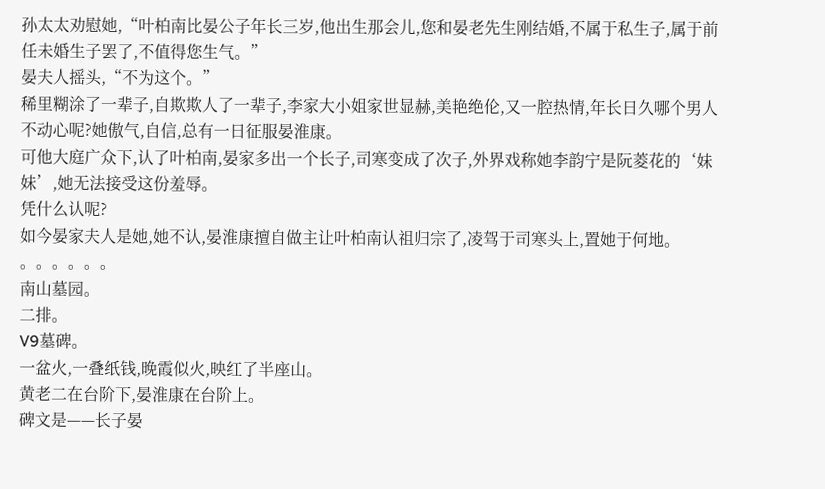孙太太劝慰她,“叶柏南比晏公子年长三岁,他出生那会儿,您和晏老先生刚结婚,不属于私生子,属于前任未婚生子罢了,不值得您生气。”
晏夫人摇头,“不为这个。”
稀里糊涂了一辈子,自欺欺人了一辈子,李家大小姐家世显赫,美艳绝伦,又一腔热情,年长日久哪个男人不动心呢?她傲气,自信,总有一日征服晏淮康。
可他大庭广众下,认了叶柏南,晏家多出一个长子,司寒变成了次子,外界戏称她李韵宁是阮菱花的‘妹妹’,她无法接受这份羞辱。
凭什么认呢?
如今晏家夫人是她,她不认,晏淮康擅自做主让叶柏南认祖归宗了,凌驾于司寒头上,置她于何地。
。。。。。。
南山墓园。
二排。
V9墓碑。
一盆火,一叠纸钱,晚霞似火,映红了半座山。
黄老二在台阶下,晏淮康在台阶上。
碑文是——长子晏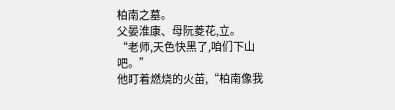柏南之墓。
父晏淮康、母阮菱花,立。
“老师,天色快黑了,咱们下山吧。”
他盯着燃烧的火苗,“柏南像我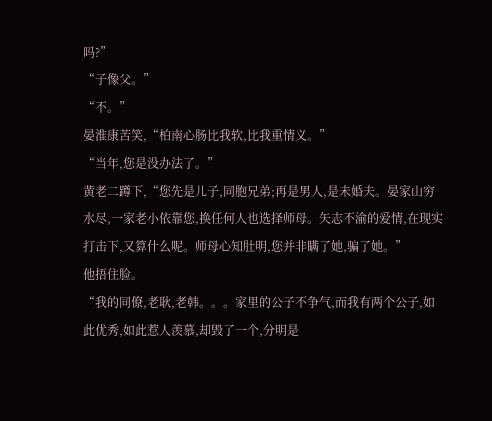吗?”
“子像父。”
“不。”
晏淮康苦笑,“柏南心肠比我软,比我重情义。”
“当年,您是没办法了。”
黄老二蹲下,“您先是儿子,同胞兄弟;再是男人,是未婚夫。晏家山穷水尽,一家老小依靠您,换任何人也选择师母。矢志不渝的爱情,在现实打击下,又算什么呢。师母心知肚明,您并非瞒了她,骗了她。”
他捂住脸。
“我的同僚,老耿,老韩。。。家里的公子不争气,而我有两个公子,如此优秀,如此惹人羡慕,却毁了一个,分明是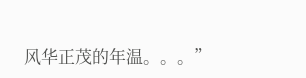风华正茂的年温。。。”